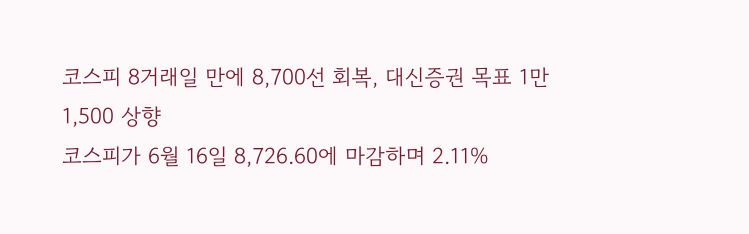코스피 8거래일 만에 8,700선 회복, 대신증권 목표 1만1,500 상향
코스피가 6월 16일 8,726.60에 마감하며 2.11%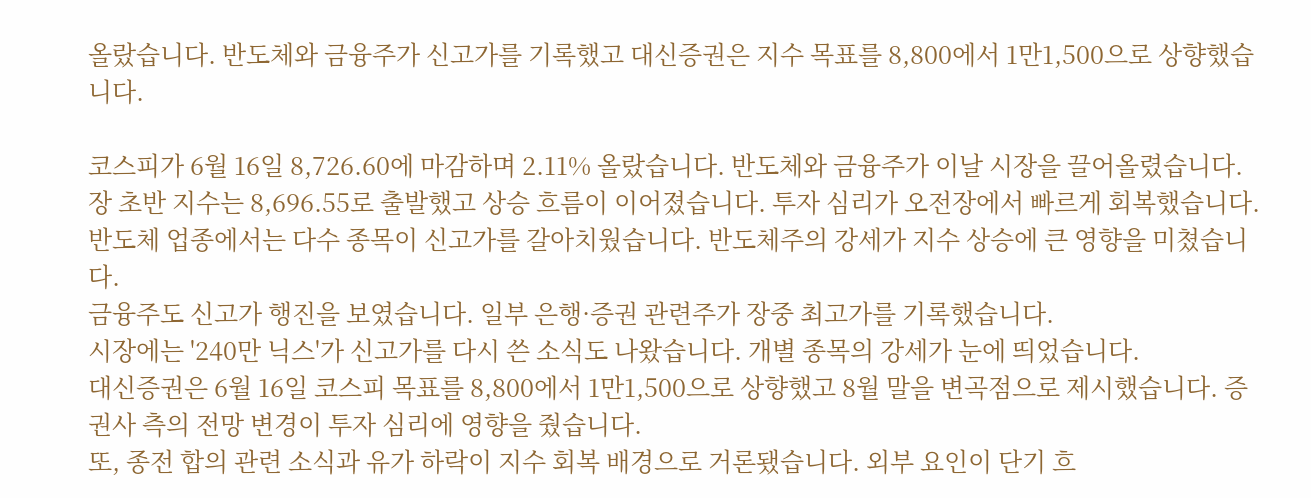올랐습니다. 반도체와 금융주가 신고가를 기록했고 대신증권은 지수 목표를 8,800에서 1만1,500으로 상향했습니다.

코스피가 6월 16일 8,726.60에 마감하며 2.11% 올랐습니다. 반도체와 금융주가 이날 시장을 끌어올렸습니다.
장 초반 지수는 8,696.55로 출발했고 상승 흐름이 이어졌습니다. 투자 심리가 오전장에서 빠르게 회복했습니다.
반도체 업종에서는 다수 종목이 신고가를 갈아치웠습니다. 반도체주의 강세가 지수 상승에 큰 영향을 미쳤습니다.
금융주도 신고가 행진을 보였습니다. 일부 은행·증권 관련주가 장중 최고가를 기록했습니다.
시장에는 '240만 닉스'가 신고가를 다시 쓴 소식도 나왔습니다. 개별 종목의 강세가 눈에 띄었습니다.
대신증권은 6월 16일 코스피 목표를 8,800에서 1만1,500으로 상향했고 8월 말을 변곡점으로 제시했습니다. 증권사 측의 전망 변경이 투자 심리에 영향을 줬습니다.
또, 종전 합의 관련 소식과 유가 하락이 지수 회복 배경으로 거론됐습니다. 외부 요인이 단기 흐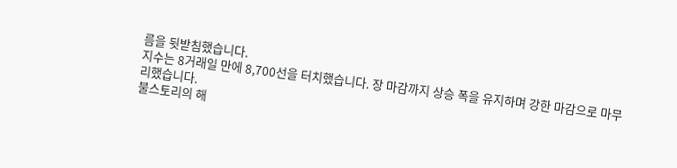름을 뒷받침했습니다.
지수는 8거래일 만에 8,700선을 터치했습니다. 장 마감까지 상승 폭을 유지하며 강한 마감으로 마무리했습니다.
불스토리의 해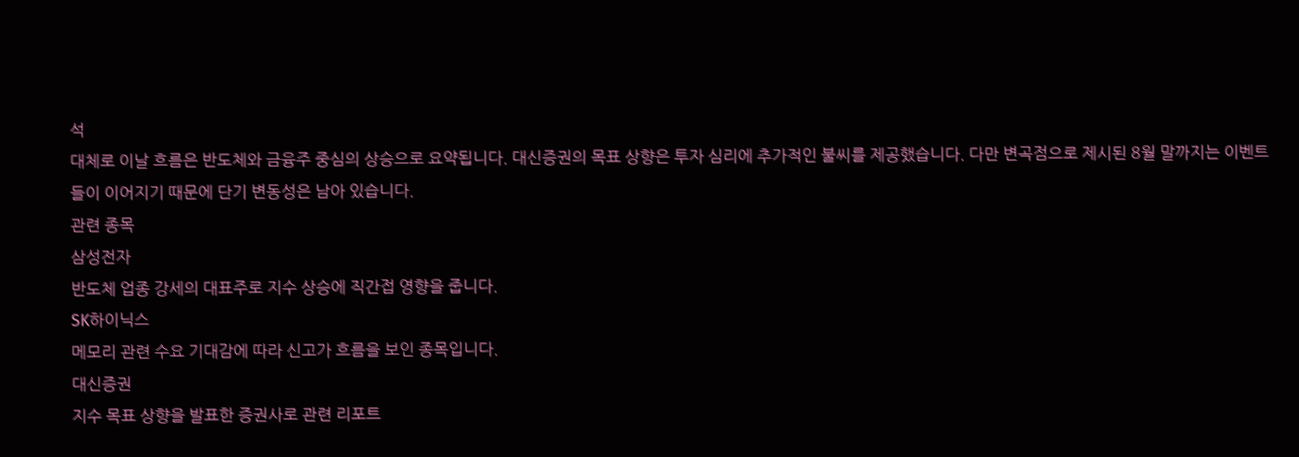석
대체로 이날 흐름은 반도체와 금융주 중심의 상승으로 요약됩니다. 대신증권의 목표 상향은 투자 심리에 추가적인 불씨를 제공했습니다. 다만 변곡점으로 제시된 8월 말까지는 이벤트들이 이어지기 때문에 단기 변동성은 남아 있습니다.
관련 종목
삼성전자
반도체 업종 강세의 대표주로 지수 상승에 직간접 영향을 줍니다.
SK하이닉스
메모리 관련 수요 기대감에 따라 신고가 흐름을 보인 종목입니다.
대신증권
지수 목표 상향을 발표한 증권사로 관련 리포트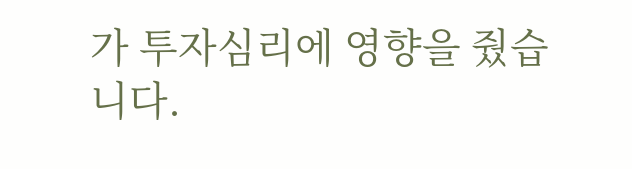가 투자심리에 영향을 줬습니다.